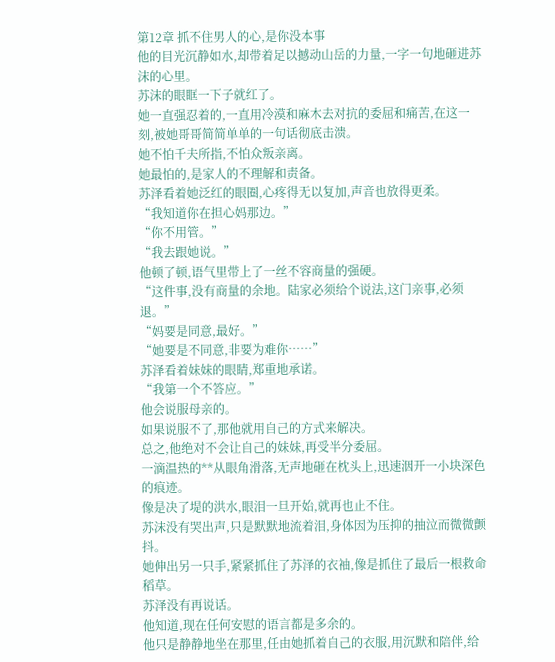第12章 抓不住男人的心,是你没本事
他的目光沉静如水,却带着足以撼动山岳的力量,一字一句地砸进苏沫的心里。
苏沫的眼眶一下子就红了。
她一直强忍着的,一直用冷漠和麻木去对抗的委屈和痛苦,在这一刻,被她哥哥简简单单的一句话彻底击溃。
她不怕千夫所指,不怕众叛亲离。
她最怕的,是家人的不理解和责备。
苏泽看着她泛红的眼圈,心疼得无以复加,声音也放得更柔。
“我知道你在担心妈那边。”
“你不用管。”
“我去跟她说。”
他顿了顿,语气里带上了一丝不容商量的强硬。
“这件事,没有商量的余地。陆家必须给个说法,这门亲事,必须退。”
“妈要是同意,最好。”
“她要是不同意,非要为难你……”
苏泽看着妹妹的眼睛,郑重地承诺。
“我第一个不答应。”
他会说服母亲的。
如果说服不了,那他就用自己的方式来解决。
总之,他绝对不会让自己的妹妹,再受半分委屈。
一滴温热的**从眼角滑落,无声地砸在枕头上,迅速洇开一小块深色的痕迹。
像是决了堤的洪水,眼泪一旦开始,就再也止不住。
苏沫没有哭出声,只是默默地流着泪,身体因为压抑的抽泣而微微颤抖。
她伸出另一只手,紧紧抓住了苏泽的衣袖,像是抓住了最后一根救命稻草。
苏泽没有再说话。
他知道,现在任何安慰的语言都是多余的。
他只是静静地坐在那里,任由她抓着自己的衣服,用沉默和陪伴,给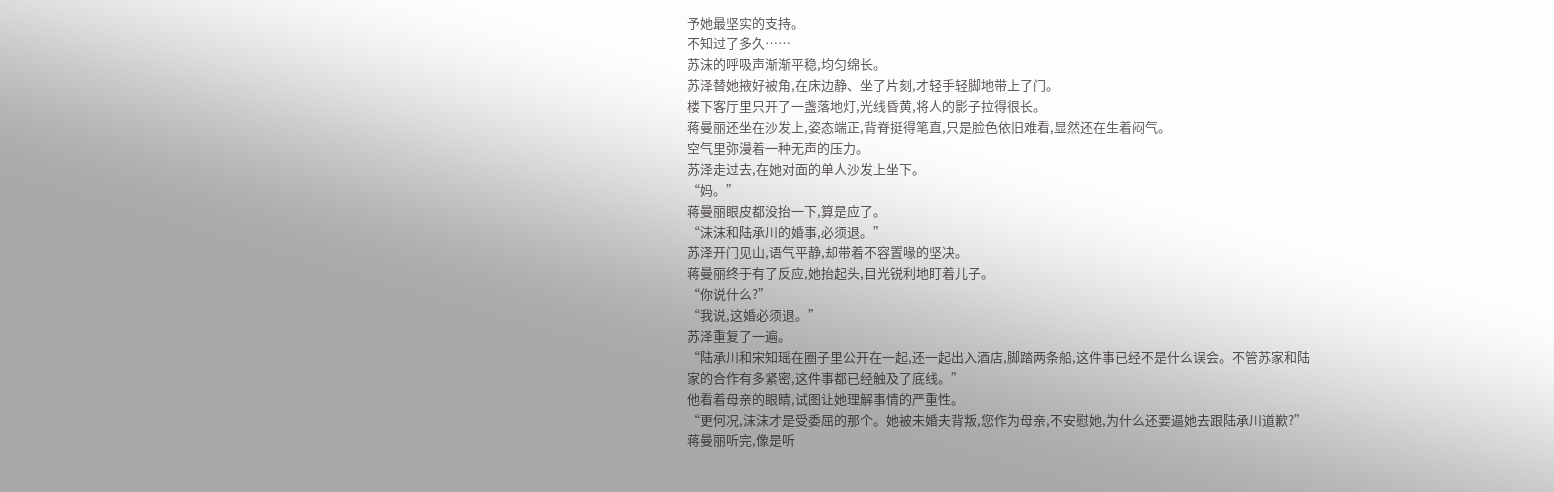予她最坚实的支持。
不知过了多久……
苏沫的呼吸声渐渐平稳,均匀绵长。
苏泽替她掖好被角,在床边静、坐了片刻,才轻手轻脚地带上了门。
楼下客厅里只开了一盏落地灯,光线昏黄,将人的影子拉得很长。
蒋曼丽还坐在沙发上,姿态端正,背脊挺得笔直,只是脸色依旧难看,显然还在生着闷气。
空气里弥漫着一种无声的压力。
苏泽走过去,在她对面的单人沙发上坐下。
“妈。”
蒋曼丽眼皮都没抬一下,算是应了。
“沫沫和陆承川的婚事,必须退。”
苏泽开门见山,语气平静,却带着不容置喙的坚决。
蒋曼丽终于有了反应,她抬起头,目光锐利地盯着儿子。
“你说什么?”
“我说,这婚必须退。”
苏泽重复了一遍。
“陆承川和宋知瑶在圈子里公开在一起,还一起出入酒店,脚踏两条船,这件事已经不是什么误会。不管苏家和陆家的合作有多紧密,这件事都已经触及了底线。”
他看着母亲的眼睛,试图让她理解事情的严重性。
“更何况,沫沫才是受委屈的那个。她被未婚夫背叛,您作为母亲,不安慰她,为什么还要逼她去跟陆承川道歉?”
蒋曼丽听完,像是听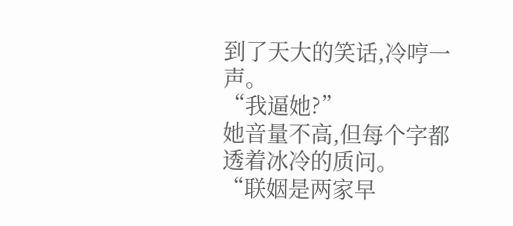到了天大的笑话,冷哼一声。
“我逼她?”
她音量不高,但每个字都透着冰冷的质问。
“联姻是两家早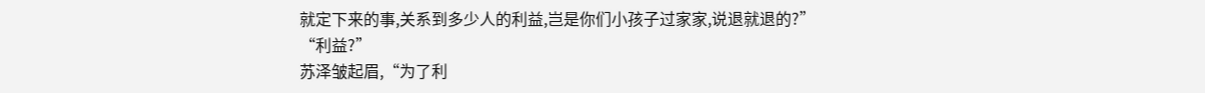就定下来的事,关系到多少人的利益,岂是你们小孩子过家家,说退就退的?”
“利益?”
苏泽皱起眉,“为了利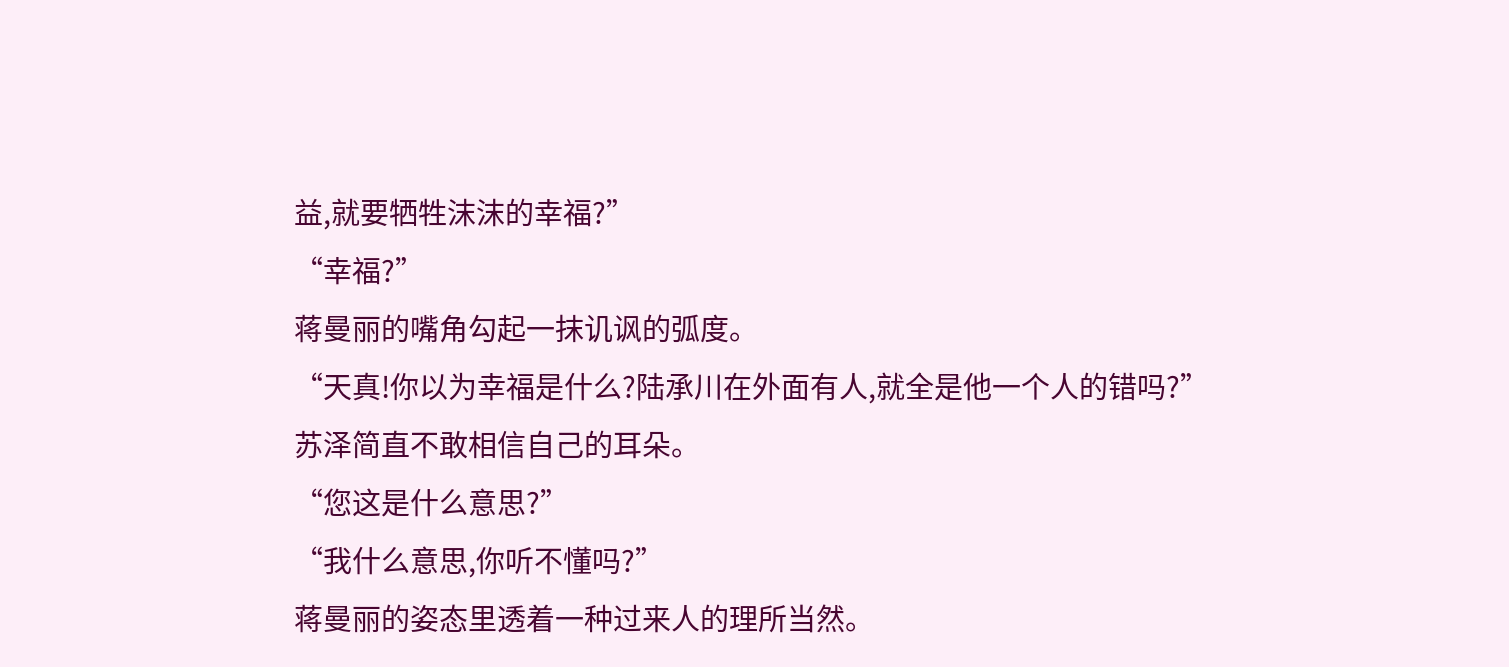益,就要牺牲沫沫的幸福?”
“幸福?”
蒋曼丽的嘴角勾起一抹讥讽的弧度。
“天真!你以为幸福是什么?陆承川在外面有人,就全是他一个人的错吗?”
苏泽简直不敢相信自己的耳朵。
“您这是什么意思?”
“我什么意思,你听不懂吗?”
蒋曼丽的姿态里透着一种过来人的理所当然。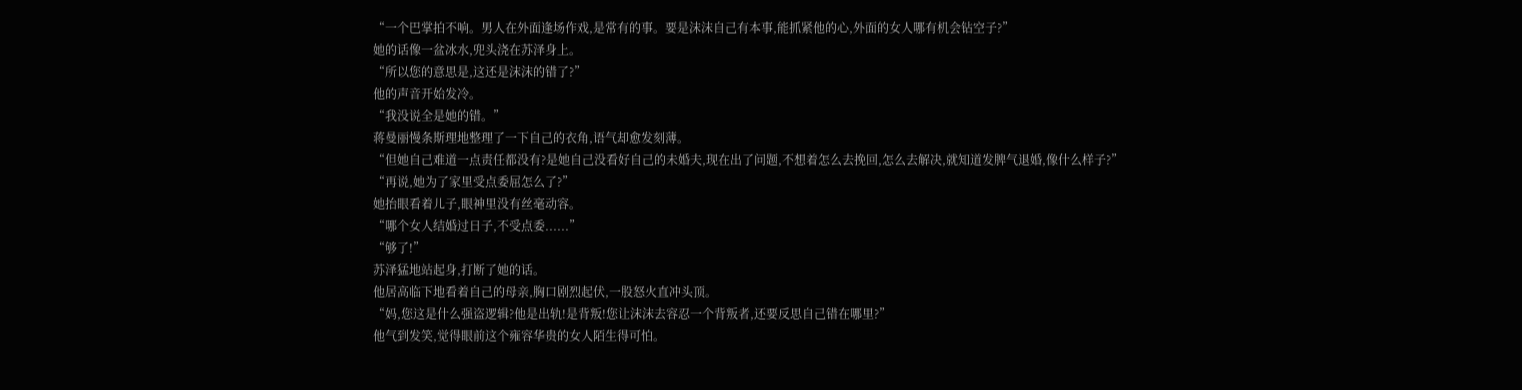“一个巴掌拍不响。男人在外面逢场作戏,是常有的事。要是沫沫自己有本事,能抓紧他的心,外面的女人哪有机会钻空子?”
她的话像一盆冰水,兜头浇在苏泽身上。
“所以您的意思是,这还是沫沫的错了?”
他的声音开始发冷。
“我没说全是她的错。”
蒋曼丽慢条斯理地整理了一下自己的衣角,语气却愈发刻薄。
“但她自己难道一点责任都没有?是她自己没看好自己的未婚夫,现在出了问题,不想着怎么去挽回,怎么去解决,就知道发脾气退婚,像什么样子?”
“再说,她为了家里受点委屈怎么了?”
她抬眼看着儿子,眼神里没有丝毫动容。
“哪个女人结婚过日子,不受点委......”
“够了!”
苏泽猛地站起身,打断了她的话。
他居高临下地看着自己的母亲,胸口剧烈起伏,一股怒火直冲头顶。
“妈,您这是什么强盗逻辑?他是出轨!是背叛!您让沫沫去容忍一个背叛者,还要反思自己错在哪里?”
他气到发笑,觉得眼前这个雍容华贵的女人陌生得可怕。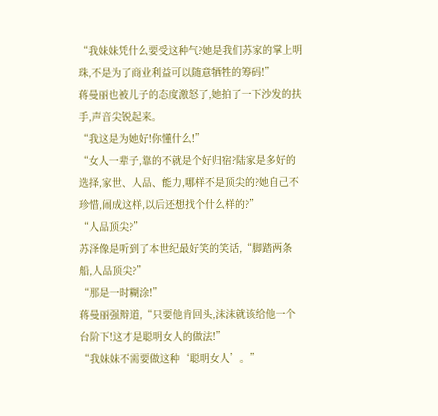“我妹妹凭什么要受这种气?她是我们苏家的掌上明珠,不是为了商业利益可以随意牺牲的筹码!”
蒋曼丽也被儿子的态度激怒了,她拍了一下沙发的扶手,声音尖锐起来。
“我这是为她好!你懂什么!”
“女人一辈子,靠的不就是个好归宿?陆家是多好的选择,家世、人品、能力,哪样不是顶尖的?她自己不珍惜,闹成这样,以后还想找个什么样的?”
“人品顶尖?”
苏泽像是听到了本世纪最好笑的笑话,“脚踏两条船,人品顶尖?”
“那是一时糊涂!”
蒋曼丽强辩道,“只要他肯回头,沫沫就该给他一个台阶下!这才是聪明女人的做法!”
“我妹妹不需要做这种‘聪明女人’。”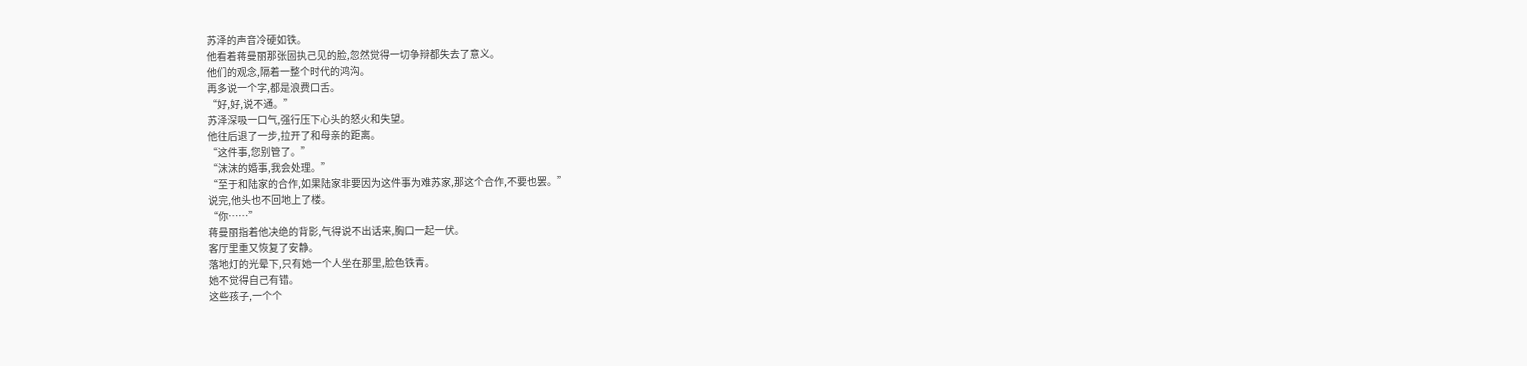苏泽的声音冷硬如铁。
他看着蒋曼丽那张固执己见的脸,忽然觉得一切争辩都失去了意义。
他们的观念,隔着一整个时代的鸿沟。
再多说一个字,都是浪费口舌。
“好,好,说不通。”
苏泽深吸一口气,强行压下心头的怒火和失望。
他往后退了一步,拉开了和母亲的距离。
“这件事,您别管了。”
“沫沫的婚事,我会处理。”
“至于和陆家的合作,如果陆家非要因为这件事为难苏家,那这个合作,不要也罢。”
说完,他头也不回地上了楼。
“你……”
蒋曼丽指着他决绝的背影,气得说不出话来,胸口一起一伏。
客厅里重又恢复了安静。
落地灯的光晕下,只有她一个人坐在那里,脸色铁青。
她不觉得自己有错。
这些孩子,一个个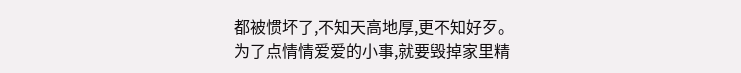都被惯坏了,不知天高地厚,更不知好歹。
为了点情情爱爱的小事,就要毁掉家里精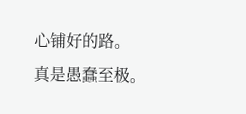心铺好的路。
真是愚蠢至极。